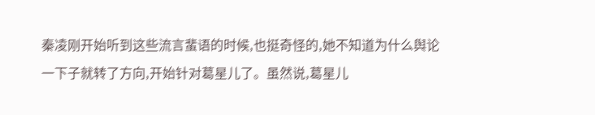秦凌刚开始听到这些流言蜚语的时候,也挺奇怪的,她不知道为什么舆论一下子就转了方向,开始针对葛星儿了。虽然说,葛星儿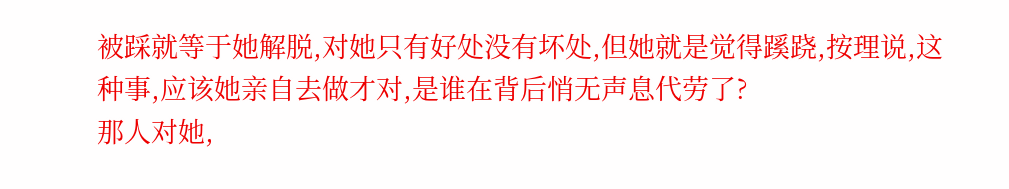被踩就等于她解脱,对她只有好处没有坏处,但她就是觉得蹊跷,按理说,这种事,应该她亲自去做才对,是谁在背后悄无声息代劳了?
那人对她,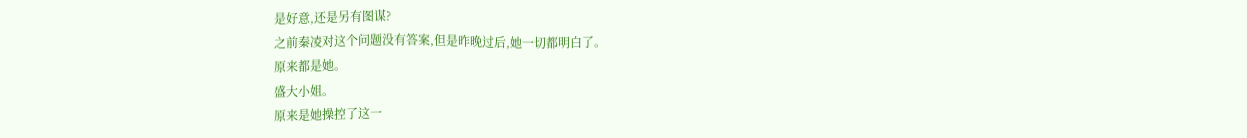是好意,还是另有图谋?
之前秦凌对这个问题没有答案,但是昨晚过后,她一切都明白了。
原来都是她。
盛大小姐。
原来是她操控了这一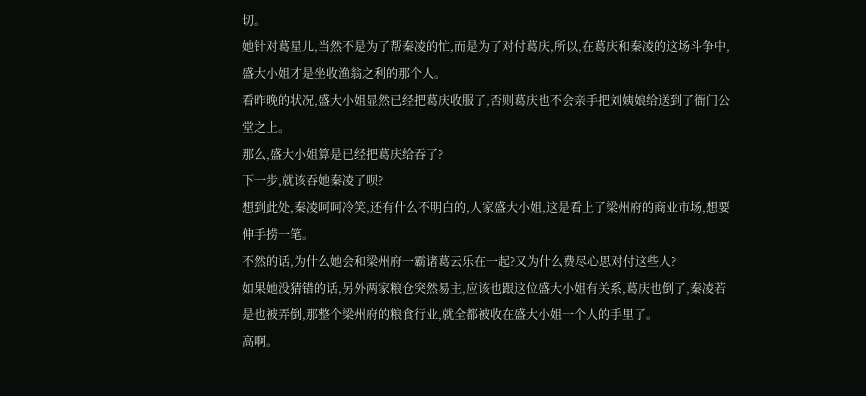切。
她针对葛星儿,当然不是为了帮秦凌的忙,而是为了对付葛庆,所以,在葛庆和秦凌的这场斗争中,盛大小姐才是坐收渔翁之利的那个人。
看昨晚的状况,盛大小姐显然已经把葛庆收服了,否则葛庆也不会亲手把刘姨娘给送到了衙门公堂之上。
那么,盛大小姐算是已经把葛庆给吞了?
下一步,就该吞她秦凌了呗?
想到此处,秦凌呵呵冷笑,还有什么不明白的,人家盛大小姐,这是看上了梁州府的商业市场,想要伸手捞一笔。
不然的话,为什么她会和梁州府一霸诸葛云乐在一起?又为什么费尽心思对付这些人?
如果她没猜错的话,另外两家粮仓突然易主,应该也跟这位盛大小姐有关系,葛庆也倒了,秦凌若是也被弄倒,那整个梁州府的粮食行业,就全都被收在盛大小姐一个人的手里了。
高啊。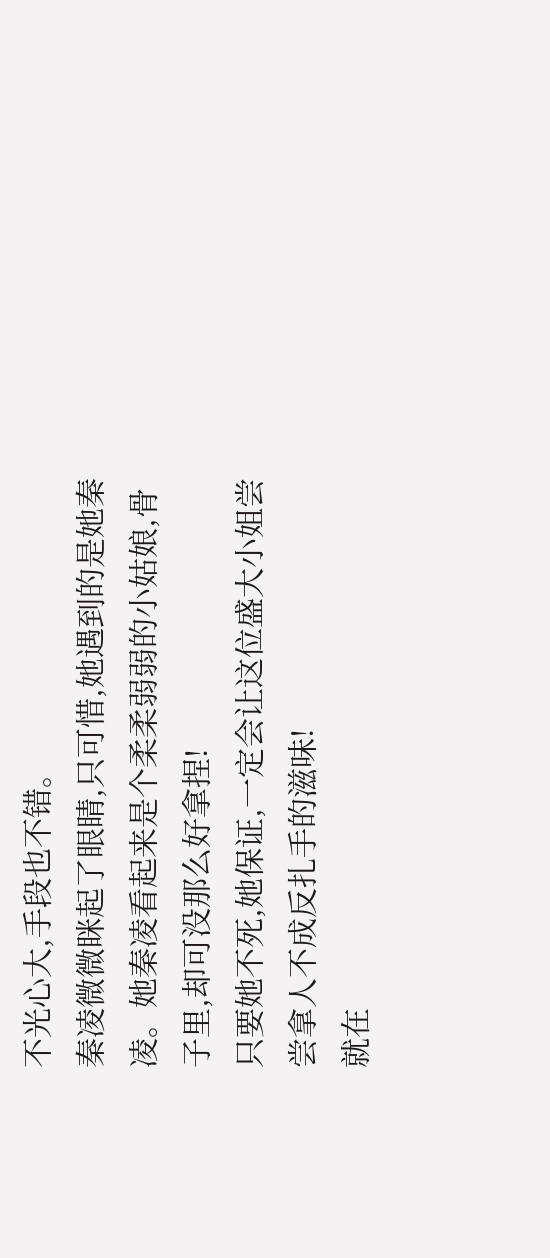不光心大,手段也不错。
秦凌微微眯起了眼睛,只可惜,她遇到的是她秦凌。她秦凌看起来是个柔柔弱弱的小姑娘,骨子里,却可没那么好拿捏!
只要她不死,她保证,一定会让这位盛大小姐尝尝拿人不成反扎手的滋味!
就在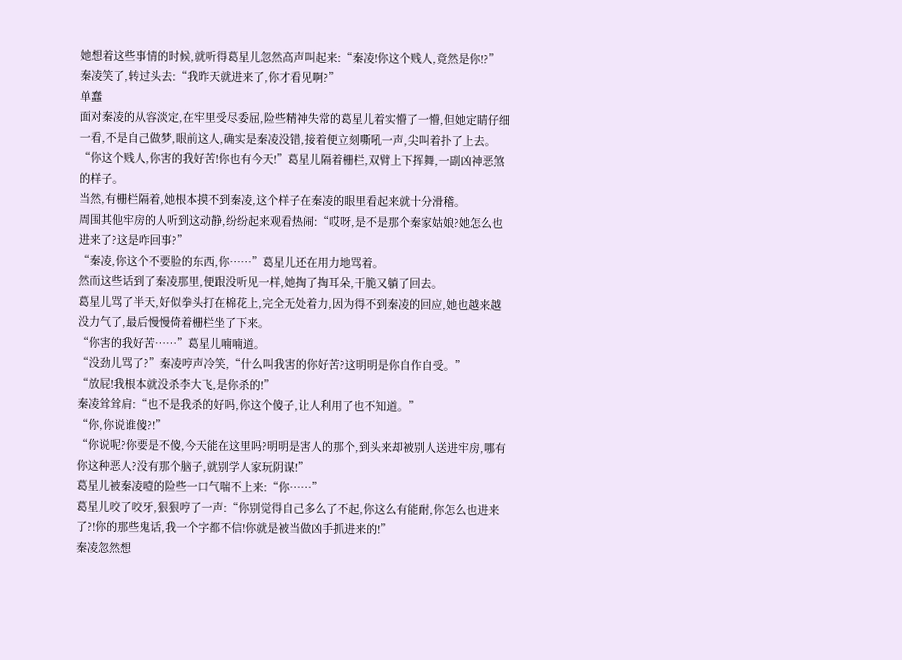她想着这些事情的时候,就听得葛星儿忽然高声叫起来:“秦凌!你这个贱人,竟然是你!?”
秦凌笑了,转过头去:“我昨天就进来了,你才看见啊?”
单蠢
面对秦凌的从容淡定,在牢里受尽委屈,险些精神失常的葛星儿着实懵了一懵,但她定睛仔细一看,不是自己做梦,眼前这人,确实是秦凌没错,接着便立刻嘶吼一声,尖叫着扑了上去。
“你这个贱人,你害的我好苦!你也有今天!”葛星儿隔着栅栏,双臂上下挥舞,一副凶神恶煞的样子。
当然,有栅栏隔着,她根本摸不到秦凌,这个样子在秦凌的眼里看起来就十分滑稽。
周围其他牢房的人听到这动静,纷纷起来观看热闹:“哎呀,是不是那个秦家姑娘?她怎么也进来了?这是咋回事?”
“秦凌,你这个不要脸的东西,你……”葛星儿还在用力地骂着。
然而这些话到了秦凌那里,便跟没听见一样,她掏了掏耳朵,干脆又躺了回去。
葛星儿骂了半天,好似拳头打在棉花上,完全无处着力,因为得不到秦凌的回应,她也越来越没力气了,最后慢慢倚着栅栏坐了下来。
“你害的我好苦……”葛星儿喃喃道。
“没劲儿骂了?”秦凌哼声冷笑,“什么叫我害的你好苦?这明明是你自作自受。”
“放屁!我根本就没杀李大飞,是你杀的!”
秦凌耸耸肩:“也不是我杀的好吗,你这个傻子,让人利用了也不知道。”
“你,你说谁傻?!”
“你说呢?你要是不傻,今天能在这里吗?明明是害人的那个,到头来却被别人送进牢房,哪有你这种恶人?没有那个脑子,就别学人家玩阴谋!”
葛星儿被秦凌噎的险些一口气喘不上来:“你……”
葛星儿咬了咬牙,狠狠哼了一声:“你别觉得自己多么了不起,你这么有能耐,你怎么也进来了?!你的那些鬼话,我一个字都不信!你就是被当做凶手抓进来的!”
秦凌忽然想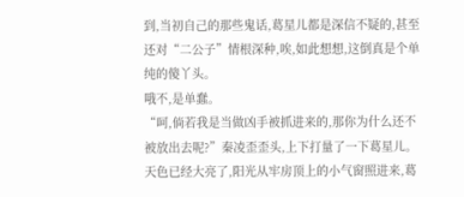到,当初自己的那些鬼话,葛星儿都是深信不疑的,甚至还对“二公子”情根深种,唉,如此想想,这倒真是个单纯的傻丫头。
哦不,是单蠢。
“呵,倘若我是当做凶手被抓进来的,那你为什么还不被放出去呢?”秦凌歪歪头,上下打量了一下葛星儿。
天色已经大亮了,阳光从牢房顶上的小气窗照进来,葛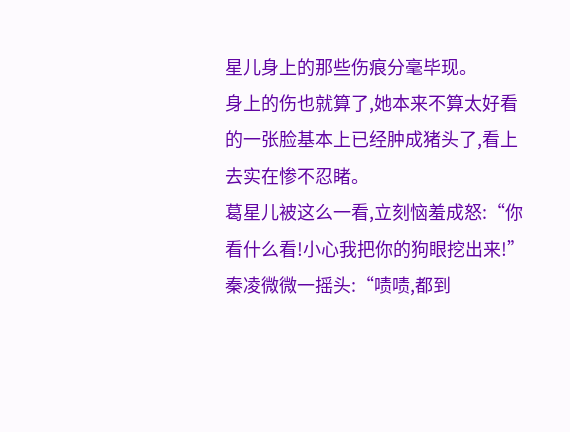星儿身上的那些伤痕分毫毕现。
身上的伤也就算了,她本来不算太好看的一张脸基本上已经肿成猪头了,看上去实在惨不忍睹。
葛星儿被这么一看,立刻恼羞成怒:“你看什么看!小心我把你的狗眼挖出来!”
秦凌微微一摇头:“啧啧,都到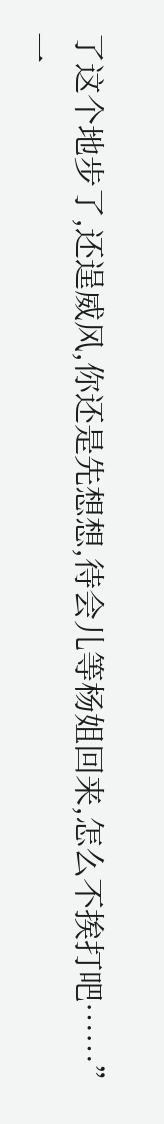了这个地步了,还逞威风,你还是先想想,待会儿等杨姐回来,怎么不挨打吧……”
一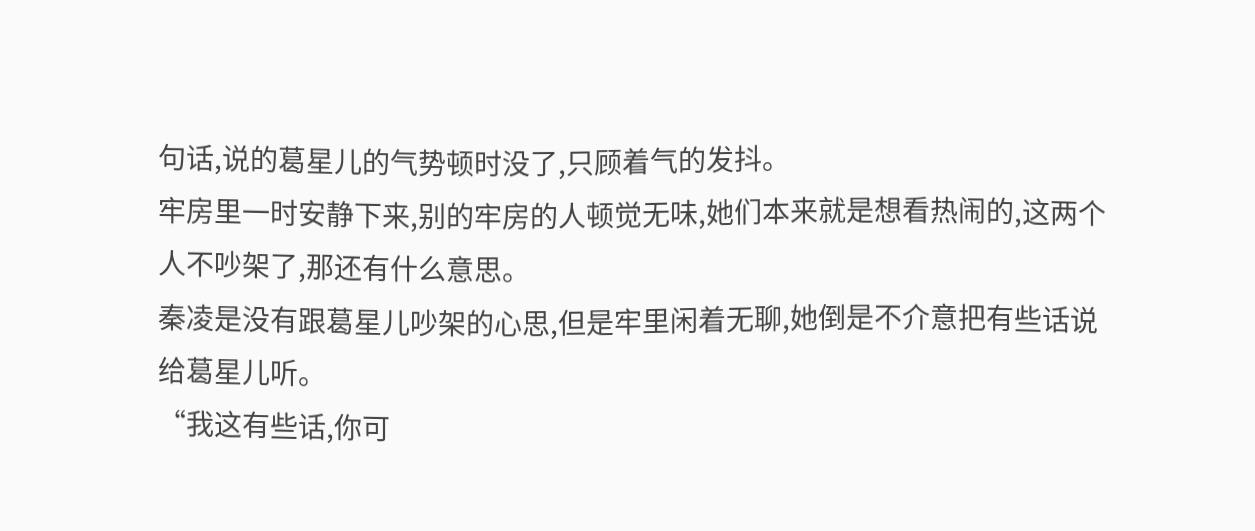句话,说的葛星儿的气势顿时没了,只顾着气的发抖。
牢房里一时安静下来,别的牢房的人顿觉无味,她们本来就是想看热闹的,这两个人不吵架了,那还有什么意思。
秦凌是没有跟葛星儿吵架的心思,但是牢里闲着无聊,她倒是不介意把有些话说给葛星儿听。
“我这有些话,你可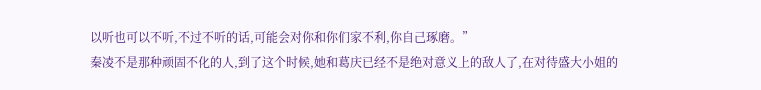以听也可以不听,不过不听的话,可能会对你和你们家不利,你自己琢磨。”
秦凌不是那种顽固不化的人,到了这个时候,她和葛庆已经不是绝对意义上的敌人了,在对待盛大小姐的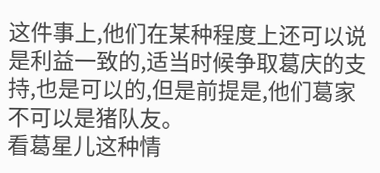这件事上,他们在某种程度上还可以说是利益一致的,适当时候争取葛庆的支持,也是可以的,但是前提是,他们葛家不可以是猪队友。
看葛星儿这种情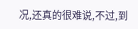况,还真的很难说,不过,到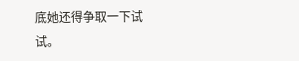底她还得争取一下试试。